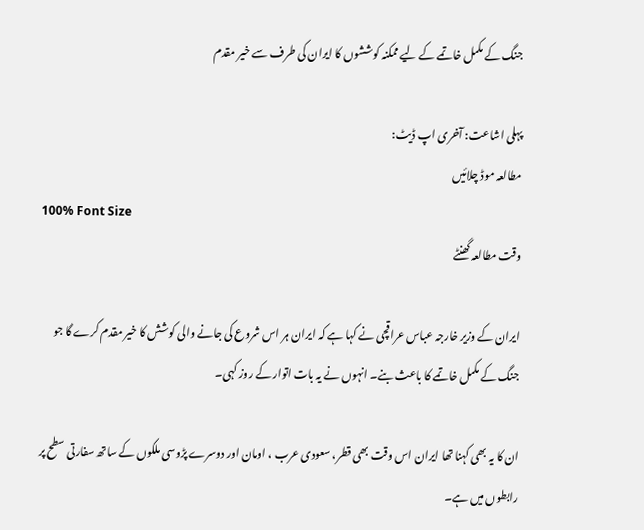جنگ کے مکمل خاتمے کے لیے ممکنہ کوششوں کا ایران کی طرف سے خیر مقدم

پہلی اشاعت: آخری اپ ڈیٹ:
مطالعہ موڈ چلائیں
100% Font Size
وقت مطالعہ گھنٹے

ایران کے وزیر خارجہ عباس عراقچی نے کہا ہے کہ ایران ہر اس شروع کی جانے والی کوشش کا خیر مقدم کرے گا جو جنگ کے مکمل خاتمے کا باعث بنے۔ انہوں نے یہ بات اتوار کے روز کہی۔

ان کا یہ بھی کہنا تھا ایران اس وقت بھی قطر، سعودی عرب ، اومان اور دوسرے پڑوسی ملکوں کے ساتھ سفارتی سطح پر رابطوں میں ہے۔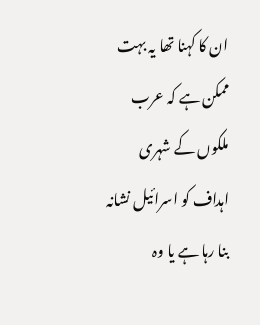ان کا کہنا تھا یہ بہت ممکن ہے کہ عرب ملکوں کے شہری اہداف کو اسرائیل نشانہ بنا رہا ہے یا وہ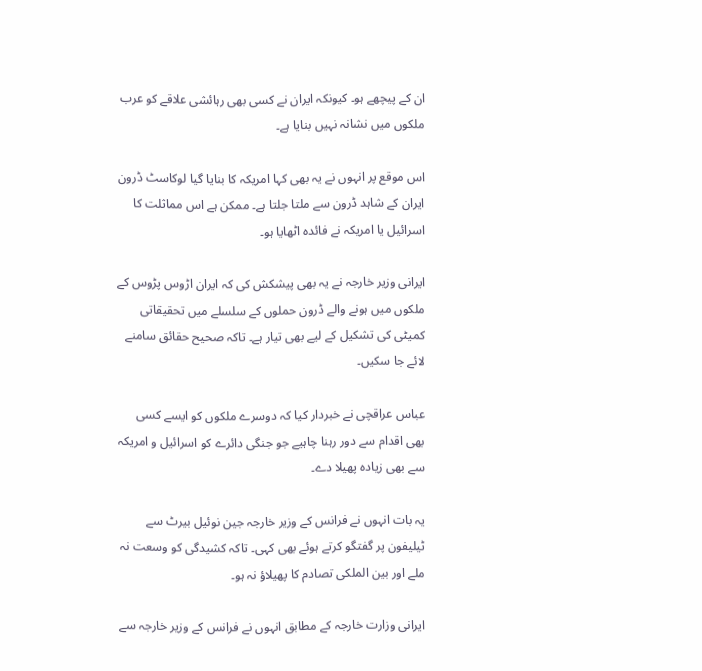ان کے پیچھے ہو۔ کیونکہ ایران نے کسی بھی رہائشی علاقے کو عرب ملکوں میں نشانہ نہیں بنایا ہے۔

اس موقع پر انہوں نے یہ بھی کہا امریکہ کا بنایا گیا لوکاسٹ ڈرون ایران کے شاہد ڈرون سے ملتا جلتا ہے۔ ممکن ہے اس مماثلت کا اسرائیل یا امریکہ نے فائدہ اٹھایا ہو۔

ایرانی وزیر خارجہ نے یہ بھی پیشکش کی کہ ایران اڑوس پڑوس کے ملکوں میں ہونے والے ڈرون حملوں کے سلسلے میں تحقیقاتی کمیٹی کی تشکیل کے لیے بھی تیار ہے۔ تاکہ صحیح حقائق سامنے لائے جا سکیں۔

عباس عراقچی نے خبردار کیا کہ دوسرے ملکوں کو ایسے کسی بھی اقدام سے دور رہنا چاہیے جو جنگی دائرے کو اسرائیل و امریکہ سے بھی زیادہ پھیلا دے۔

یہ بات انہوں نے فرانس کے وزیر خارجہ جین نوئیل بیرٹ سے ٹیلیفون پر گفتگو کرتے ہوئے بھی کہی۔ تاکہ کشیدگی کو وسعت نہ ملے اور بین الملکی تصادم کا پھیلاؤ نہ ہو۔

ایرانی وزارت خارجہ کے مطابق انہوں نے فرانس کے وزیر خارجہ سے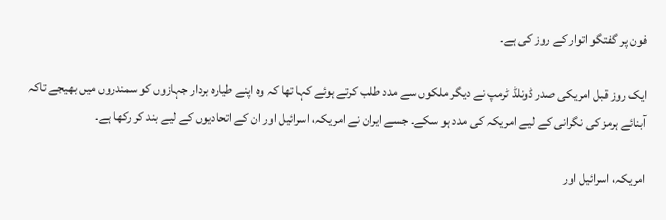فون پر گفتگو اتوار کے روز کی ہے۔

ایک روز قبل امریکی صدر ڈونلڈ ٹرمپ نے دیگر ملکوں سے مدد طلب کرتے ہوئے کہا تھا کہ وہ اپنے طیارہ بردار جہازوں کو سمندروں میں بھیجے تاکہ آبنائے ہرمز کی نگرانی کے لیے امریکہ کی مدد ہو سکے۔ جسے ایران نے امریکہ، اسرائیل اور ان کے اتحادیوں کے لیے بند کر رکھا ہے۔

امریکہ، اسرائیل اور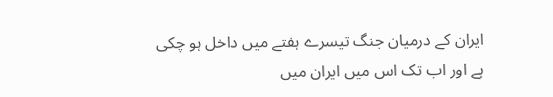ایران کے درمیان جنگ تیسرے ہفتے میں داخل ہو چکی ہے اور اب تک اس میں ایران میں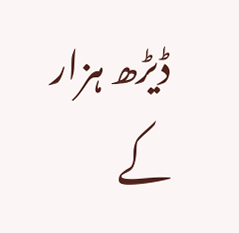ڈیڑھ ہزار کے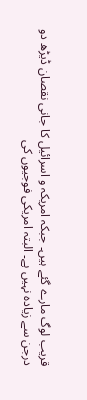قریب لوگ مارے گئے ہیں۔ جبکہ امریکہ و اسرائیل کا جانی نقصان ڈیڑھ دو درجن سے زیادہ نہیں ہے۔ البتہ امریکی فوجیوں کی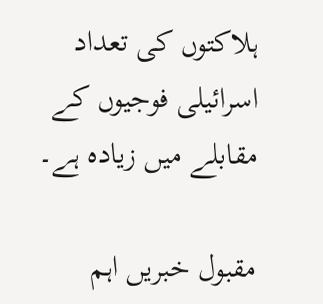ہلاکتوں کی تعداد اسرائیلی فوجیوں کے مقابلے میں زیادہ ہے۔

مقبول خبریں اہم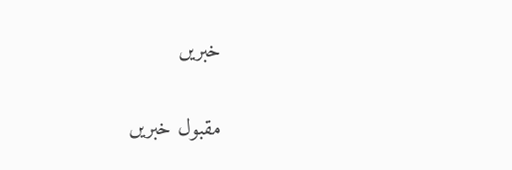خبریں

مقبول خبریں